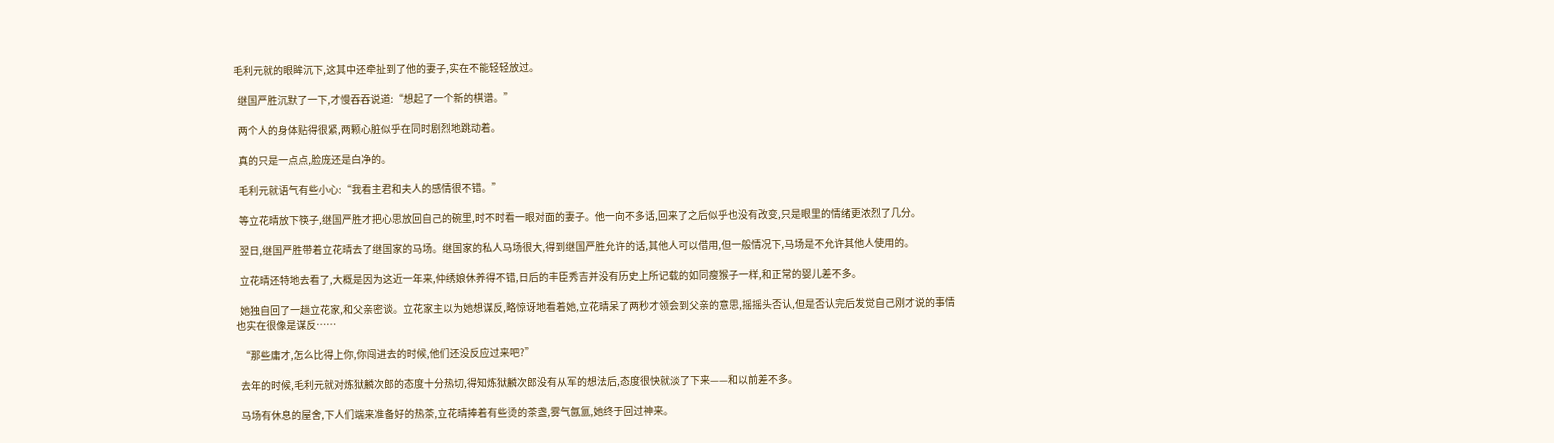毛利元就的眼眸沉下,这其中还牵扯到了他的妻子,实在不能轻轻放过。

  继国严胜沉默了一下,才慢吞吞说道:“想起了一个新的棋谱。”

  两个人的身体贴得很紧,两颗心脏似乎在同时剧烈地跳动着。

  真的只是一点点,脸庞还是白净的。

  毛利元就语气有些小心:“我看主君和夫人的感情很不错。”

  等立花晴放下筷子,继国严胜才把心思放回自己的碗里,时不时看一眼对面的妻子。他一向不多话,回来了之后似乎也没有改变,只是眼里的情绪更浓烈了几分。

  翌日,继国严胜带着立花晴去了继国家的马场。继国家的私人马场很大,得到继国严胜允许的话,其他人可以借用,但一般情况下,马场是不允许其他人使用的。

  立花晴还特地去看了,大概是因为这近一年来,仲绣娘休养得不错,日后的丰臣秀吉并没有历史上所记载的如同瘦猴子一样,和正常的婴儿差不多。

  她独自回了一趟立花家,和父亲密谈。立花家主以为她想谋反,略惊讶地看着她,立花晴呆了两秒才领会到父亲的意思,摇摇头否认,但是否认完后发觉自己刚才说的事情也实在很像是谋反……

  “那些庸才,怎么比得上你,你闯进去的时候,他们还没反应过来吧?”

  去年的时候,毛利元就对炼狱麟次郎的态度十分热切,得知炼狱麟次郎没有从军的想法后,态度很快就淡了下来——和以前差不多。

  马场有休息的屋舍,下人们端来准备好的热茶,立花晴捧着有些烫的茶盏,雾气氤氲,她终于回过神来。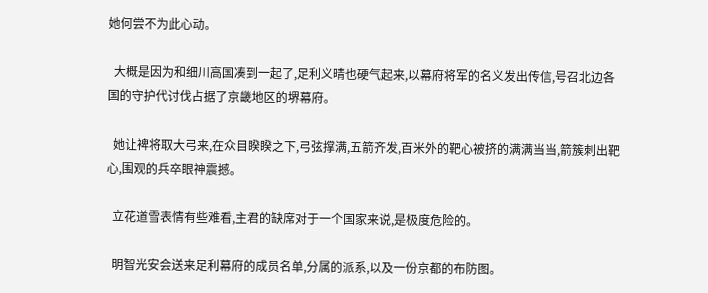她何尝不为此心动。

  大概是因为和细川高国凑到一起了,足利义晴也硬气起来,以幕府将军的名义发出传信,号召北边各国的守护代讨伐占据了京畿地区的堺幕府。

  她让裨将取大弓来,在众目睽睽之下,弓弦撑满,五箭齐发,百米外的靶心被挤的满满当当,箭簇刺出靶心,围观的兵卒眼神震撼。

  立花道雪表情有些难看,主君的缺席对于一个国家来说,是极度危险的。

  明智光安会送来足利幕府的成员名单,分属的派系,以及一份京都的布防图。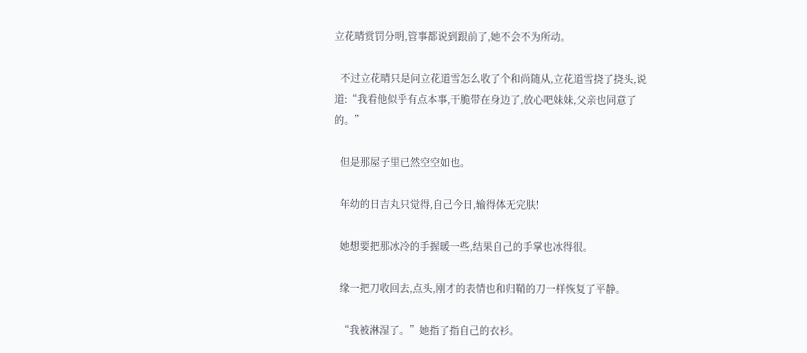立花晴赏罚分明,管事都说到跟前了,她不会不为所动。

  不过立花晴只是问立花道雪怎么收了个和尚随从,立花道雪挠了挠头,说道:“我看他似乎有点本事,干脆带在身边了,放心吧妹妹,父亲也同意了的。”

  但是那屋子里已然空空如也。

  年幼的日吉丸只觉得,自己今日,输得体无完肤!

  她想要把那冰冷的手握暖一些,结果自己的手掌也冰得很。

  缘一把刀收回去,点头,刚才的表情也和归鞘的刀一样恢复了平静。

  “我被淋湿了。”她指了指自己的衣衫。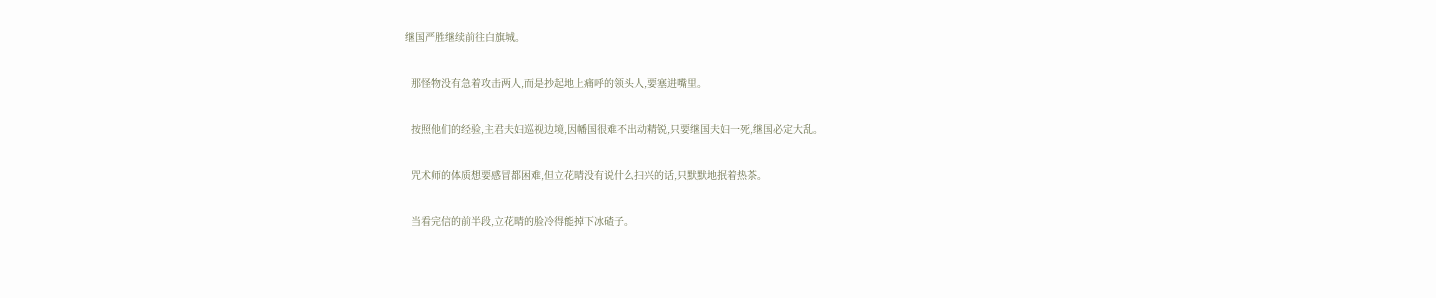继国严胜继续前往白旗城。

  那怪物没有急着攻击两人,而是抄起地上痛呼的领头人,要塞进嘴里。

  按照他们的经验,主君夫妇巡视边境,因幡国很难不出动精锐,只要继国夫妇一死,继国必定大乱。

  咒术师的体质想要感冒都困难,但立花晴没有说什么扫兴的话,只默默地抿着热茶。

  当看完信的前半段,立花晴的脸冷得能掉下冰碴子。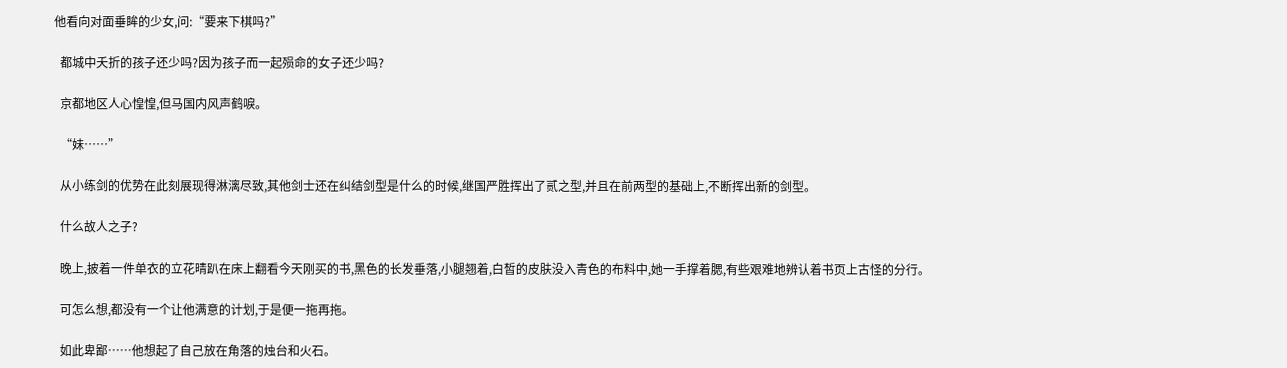他看向对面垂眸的少女,问:“要来下棋吗?”

  都城中夭折的孩子还少吗?因为孩子而一起殒命的女子还少吗?

  京都地区人心惶惶,但马国内风声鹤唳。

  “妹……”

  从小练剑的优势在此刻展现得淋漓尽致,其他剑士还在纠结剑型是什么的时候,继国严胜挥出了贰之型,并且在前两型的基础上,不断挥出新的剑型。

  什么故人之子?

  晚上,披着一件单衣的立花晴趴在床上翻看今天刚买的书,黑色的长发垂落,小腿翘着,白皙的皮肤没入青色的布料中,她一手撑着腮,有些艰难地辨认着书页上古怪的分行。

  可怎么想,都没有一个让他满意的计划,于是便一拖再拖。

  如此卑鄙……他想起了自己放在角落的烛台和火石。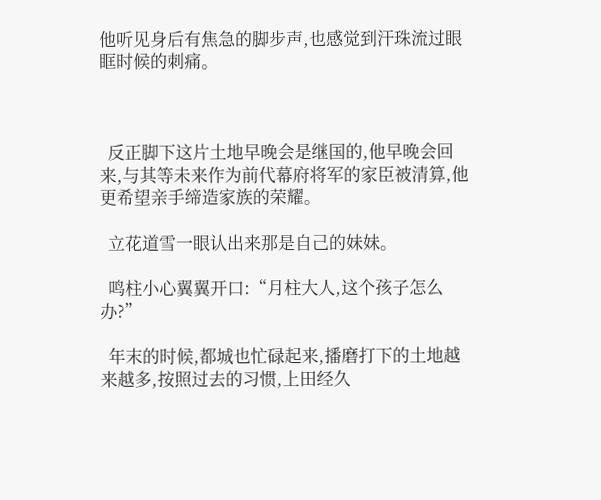他听见身后有焦急的脚步声,也感觉到汗珠流过眼眶时候的刺痛。



  反正脚下这片土地早晚会是继国的,他早晚会回来,与其等未来作为前代幕府将军的家臣被清算,他更希望亲手缔造家族的荣耀。

  立花道雪一眼认出来那是自己的妹妹。

  鸣柱小心翼翼开口:“月柱大人,这个孩子怎么办?”

  年末的时候,都城也忙碌起来,播磨打下的土地越来越多,按照过去的习惯,上田经久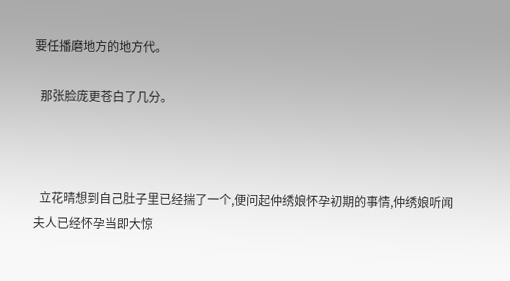要任播磨地方的地方代。

  那张脸庞更苍白了几分。



  立花晴想到自己肚子里已经揣了一个,便问起仲绣娘怀孕初期的事情,仲绣娘听闻夫人已经怀孕当即大惊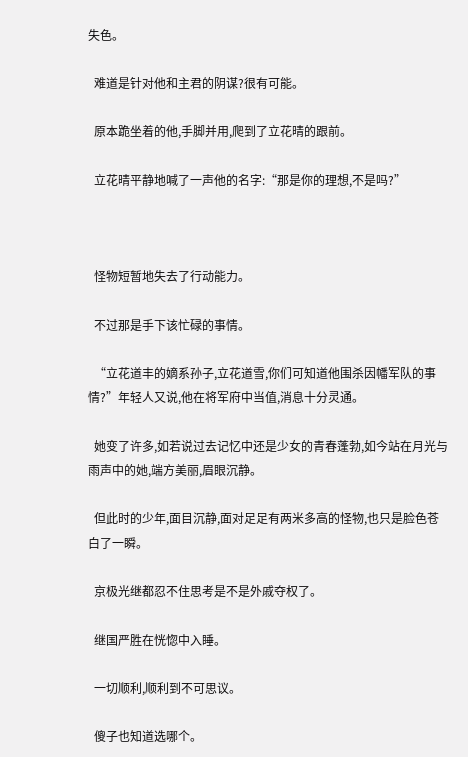失色。

  难道是针对他和主君的阴谋?很有可能。

  原本跪坐着的他,手脚并用,爬到了立花晴的跟前。

  立花晴平静地喊了一声他的名字:“那是你的理想,不是吗?”



  怪物短暂地失去了行动能力。

  不过那是手下该忙碌的事情。

  “立花道丰的嫡系孙子,立花道雪,你们可知道他围杀因幡军队的事情?”年轻人又说,他在将军府中当值,消息十分灵通。

  她变了许多,如若说过去记忆中还是少女的青春蓬勃,如今站在月光与雨声中的她,端方美丽,眉眼沉静。

  但此时的少年,面目沉静,面对足足有两米多高的怪物,也只是脸色苍白了一瞬。

  京极光继都忍不住思考是不是外戚夺权了。

  继国严胜在恍惚中入睡。

  一切顺利,顺利到不可思议。

  傻子也知道选哪个。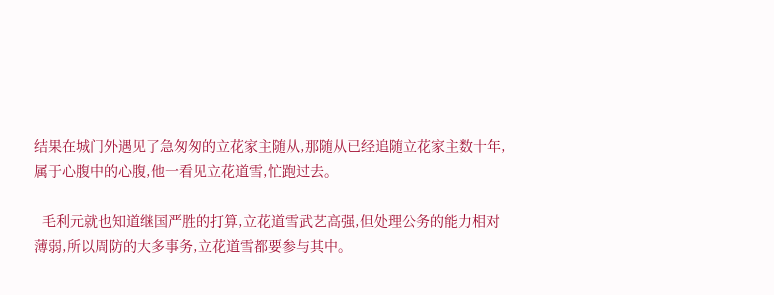结果在城门外遇见了急匆匆的立花家主随从,那随从已经追随立花家主数十年,属于心腹中的心腹,他一看见立花道雪,忙跑过去。

  毛利元就也知道继国严胜的打算,立花道雪武艺高强,但处理公务的能力相对薄弱,所以周防的大多事务,立花道雪都要参与其中。